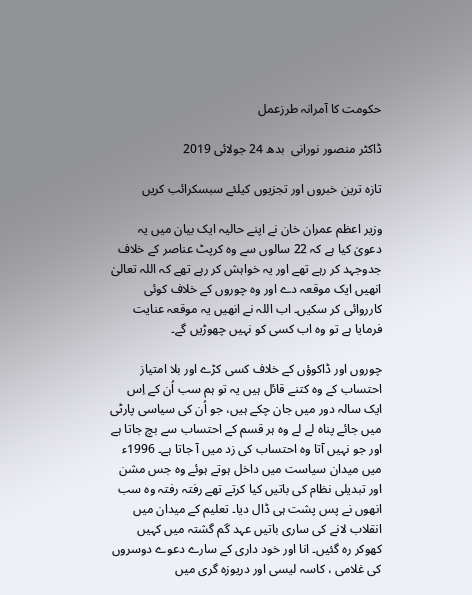حکومت کا آمرانہ طرزعمل

ڈاکٹر منصور نورانی  بدھ 24 جولائی 2019

تازہ ترین خبروں اور تجزیوں کیلئے سبسکرائب کریں

وزیر اعظم عمران خان نے اپنے حالیہ ایک بیان میں یہ دعویٰ کیا ہے کہ 22 سالوں سے وہ کرپٹ عناصر کے خلاف جدوجہد کر رہے تھے اور یہ خواہش کر رہے تھے کہ اللہ تعالیٰ انھیں ایک موقعہ دے اور وہ چوروں کے خلاف کوئی کارروائی کر سکیں۔ اب اللہ نے انھیں یہ موقعہ عنایت فرمایا ہے تو وہ اب کسی کو نہیں چھوڑیں گے۔

چوروں اور ڈاکوؤں کے خلاف کسی کڑے اور بلا امتیاز احتساب کے وہ کتنے قائل ہیں یہ تو ہم سب اُن کے اِس ایک سالہ دور میں جان چکے ہیں، جو اُن کی سیاسی پارٹی میں جائے پناہ لے لے وہ ہر قسم کے احتساب سے بچ جاتا ہے اور جو نہیں آتا وہ احتساب کی زد میں آ جاتا ہے۔ 1996ء میں میدان سیاست میں داخل ہوتے ہوئے وہ جس مشن اور تبدیلی نظام کی باتیں کیا کرتے تھے رفتہ رفتہ وہ سب انھوں نے پس پشت ہی ڈال دیا۔ تعلیم کے میدان میں انقلاب لانے کی ساری باتیں عہد گم گشتہ میں کہیں کھوکر رہ گئیں۔ انا اور خود داری کے سارے دعوے دوسروں کی غلامی ، کاسہ لیسی اور دریوزہ گری میں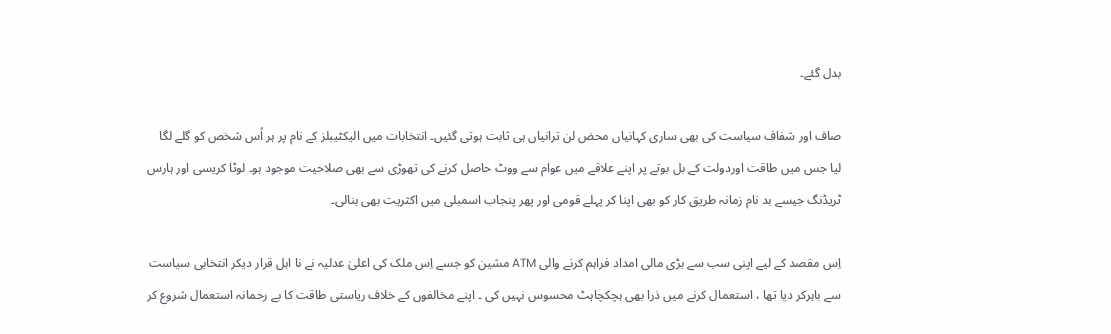بدل گئے۔

صاف اور شفاف سیاست کی بھی ساری کہانیاں محض لن ترانیاں ہی ثابت ہوتی گئیں۔ انتخابات میں الیکٹیبلز کے نام پر ہر اُس شخص کو گلے لگا لیا جس میں طاقت اوردولت کے بل بوتے پر اپنے علاقے میں عوام سے ووٹ حاصل کرنے کی تھوڑی سے بھی صلاحیت موجود ہو۔ لوٹا کریسی اور ہارس ٹریڈنگ جیسے بد نام زمانہ طریق کار کو بھی اپنا کر پہلے قومی اور پھر پنجاب اسمبلی میں اکثریت بھی بنالی۔

اِس مقصد کے لیے اپنی سب سے بڑی مالی امداد فراہم کرنے والی ATM مشین کو جسے اِس ملک کی اعلیٰ عدلیہ نے نا اہل قرار دیکر انتخابی سیاست سے باہرکر دیا تھا ، استعمال کرنے میں ذرا بھی ہچکچاہٹ محسوس نہیں کی ۔ اپنے مخالفوں کے خلاف ریاستی طاقت کا بے رحمانہ استعمال شروع کر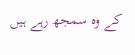کے وہ سمجھ رہے ہیں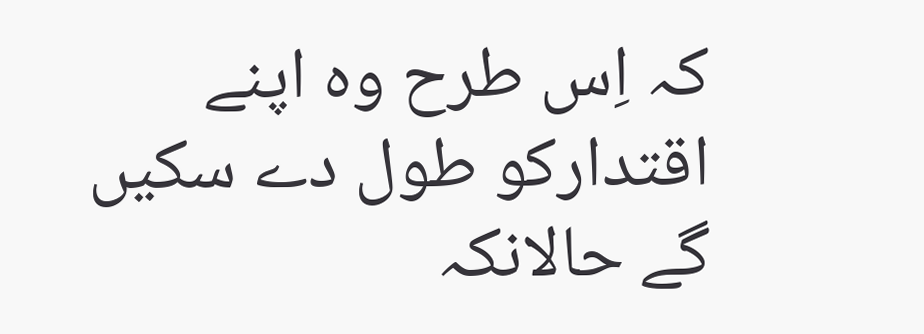کہ اِس طرح وہ اپنے اقتدارکو طول دے سکیں گے حالانکہ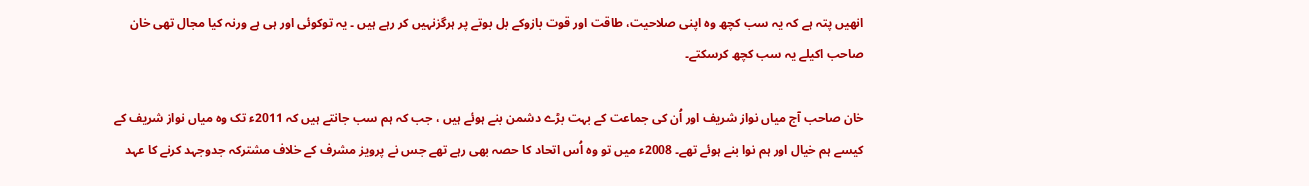انھیں پتہ ہے کہ یہ سب کچھ وہ اپنی صلاحیت، طاقت اور قوت بازوکے بل بوتے پر ہرگزنہیں کر رہے ہیں ۔ یہ توکوئی اور ہی ہے ورنہ کیا مجال تھی خان صاحب اکیلے یہ سب کچھ کرسکتے۔

خان صاحب آج میاں نواز شریف اور اُن کی جماعت کے بہت بڑے دشمن بنے ہوئے ہیں ، جب کہ ہم سب جانتے ہیں کہ 2011ء تک وہ میاں نواز شریف کے کیسے ہم خیال اور ہم نوا بنے ہوئے تھے۔ 2008ء میں تو وہ اُس اتحاد کا حصہ بھی رہے تھے جس نے پرویز مشرف کے خلاف مشترکہ جدوجہد کرنے کا عہد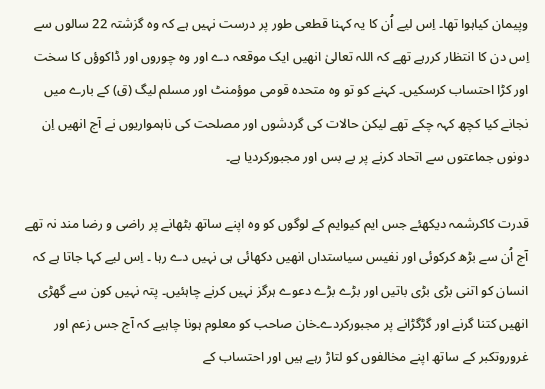وپیمان کیاہوا تھا۔ اِس لیے اُن کا یہ کہنا قطعی طور پر درست نہیں ہے کہ وہ گزشتہ 22 سالوں سے اِس دن کا انتظار کررہے تھے کہ اللہ تعالیٰ انھیں ایک موقعہ دے اور وہ چوروں اور ڈاکوؤں کا سخت اور کڑا احتساب کرسکیں۔ کہنے کو تو وہ متحدہ قومی موؤمنٹ اور مسلم لیگ (ق) کے بارے میں نجانے کیا کچھ کہہ چکے تھے لیکن حالات کی گردشوں اور مصلحت کی ناہمواریوں نے آج انھیں اِن دونوں جماعتوں سے اتحاد کرنے پر بے بس اور مجبورکردیا ہے۔

قدرت کاکرشمہ دیکھئے جس ایم کیوایم کے لوگوں کو وہ اپنے ساتھ بٹھانے پر راضی و رضا مند نہ تھے آج اُن سے بڑھ کرکوئی اور نفیس سیاستداں انھیں دکھائی ہی نہیں دے رہا ۔ اِس لیے کہا جاتا ہے کہ انسان کو اتنی بڑی بڑی باتیں اور بڑے بڑے دعوے ہرگز نہیں کرنے چاہئیں۔ پتہ نہیں کون سے گھڑی انھیں کتنا گرنے اور گڑگڑانے پر مجبورکردے۔خان صاحب کو معلوم ہونا چاہیے کہ آج جس زعم اور غروروتکبر کے ساتھ اپنے مخالفوں کو لتاڑ رہے ہیں اور احتساب کے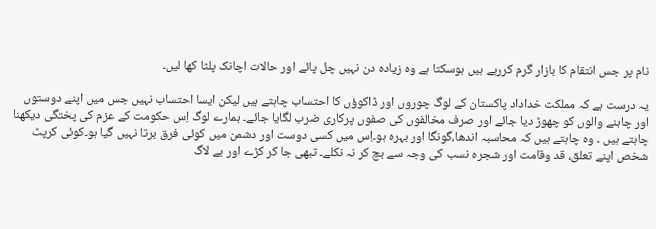نام پر جس انتقام کا بازار گرم کررہے ہیں ہوسکتا ہے وہ زیادہ دن نہیں چل پائے اور حالات اچانک پلٹا کھا لیں۔

یہ درست ہے کہ مملکت خداداد پاکستان کے لوگ چوروں اور ڈاکوؤں کا احتساب چاہتے ہیں لیکن ایسا احتساب نہیں جس میں اپنے دوستوں اور چاہنے والوں کو چھوڑ دیا جائے اور صرف مخالفوں کی صفوں پرکاری ضرب لگایا جائے۔ ہمارے لوگ اِس حکومت کے عزم کی پختگی دیکھنا چاہتے ہیں ۔ وہ چاہتے ہیں کہ محاسبہ اندھا،گونگا اور بہرہ ہو۔اِس میں کسی دوست اور دشمن میں کوئی فرق برتا نہیں گیا ہو۔کوئی کرپٹ شخص اپنے تعلق، قد وقامت اور شجرہ نسب کی وجہ سے بچ کر نہ نکلے۔ تبھی جا کر کڑے اور بے لاگ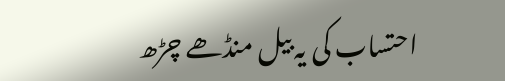احتساب کی یہ بیل منڈھے چڑھ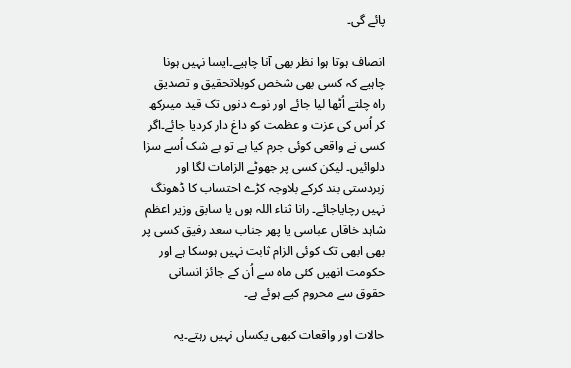پائے گی۔

انصاف ہوتا ہوا نظر بھی آنا چاہیے۔ایسا نہیں ہونا چاہیے کہ کسی بھی شخص کوبلاتحقیق و تصدیق راہ چلتے اُٹھا لیا جائے اور نوے دنوں تک قید میںرکھ کر اُس کی عزت و عظمت کو داغ دار کردیا جائے۔اگر کسی نے واقعی کوئی جرم کیا ہے تو بے شک اُسے سزا دلوائیں۔ لیکن کسی پر جھوٹے الزامات لگا اور زبردستی بند کرکے بلاوجہ کڑے احتساب کا ڈھونگ نہیں رچایاجائے۔ رانا ثناء اللہ ہوں یا سابق وزیر اعظم شاہد خاقاں عباسی یا پھر جناب سعد رفیق کسی پر بھی ابھی تک کوئی الزام ثابت نہیں ہوسکا ہے اور حکومت انھیں کئی ماہ سے اُن کے جائز انسانی حقوق سے محروم کیے ہوئے ہے۔

حالات اور واقعات کبھی یکساں نہیں رہتے۔یہ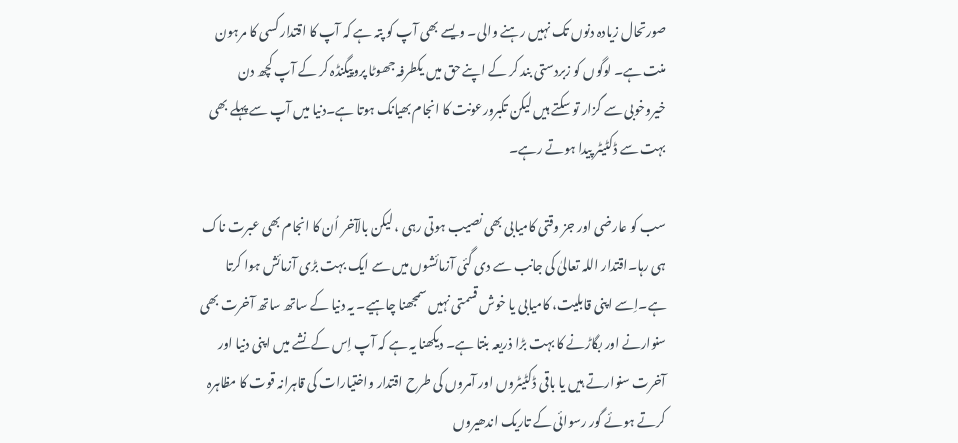صورتحال زیادہ دنوں تک نہیں رہنے والی۔ ویسے بھی آپ کو پتہ ہے کہ آپ کا اقتدار کسی کا مرہون منت ہے۔ لوگوں کو زبردستی بند کر کے اپنے حق میں یکطرفہ جھوٹا پروپیگنڈہ کر کے آپ کچھ دن خیروخوبی سے گزار تو سکتے ہیں لیکن تکبرورعونت کا انجام بھیانک ہوتا ہے۔دنیا میں آپ سے پہلے بھی بہت سے ڈکٹیٹر پیدا ہوتے رہے۔

سب کو عارضی اور جز وقتی کامیابی بھی نصیب ہوتی رہی ، لیکن بالآخر اُن کا انجام بھی عبرت ناک ہی رہا۔اقتدار اللہ تعالیٰ کی جانب سے دی گئی آزمائشوں میں سے ایک بہت بڑی آزمائش ہوا کرتا ہے۔اِسے اپنی قابلیت، کامیابی یا خوش قسمتی نہیں سمجھنا چاہیے۔ یہ دنیا کے ساتھ ساتھ آخرت بھی سنوارنے اور بگاڑنے کا بہت بڑا ذریعہ بنتا ہے۔ دیکھنا یہ ہے کہ آپ اِس کے نشے میں اپنی دنیا اور آخرت سنوارتے ہیں یا باقی ڈکٹیٹروں اور آمروں کی طرح اقتدار واختیارات کی قاہرانہ قوت کا مظاہرہ کرتے ہوئے گور رسوائی کے تاریک اندھیروں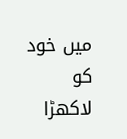میں خود کو لاکھڑا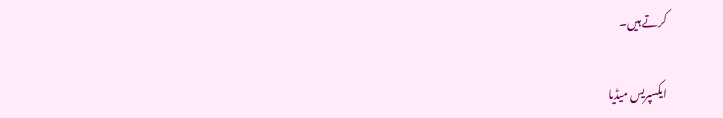کرتے ہیں۔

ایکسپریس میڈیا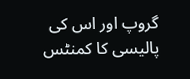گروپ اور اس کی پالیسی کا کمنٹس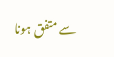سے متفق ہونا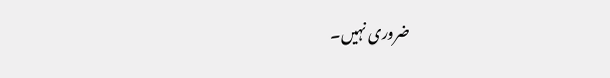ضروری نہیں۔